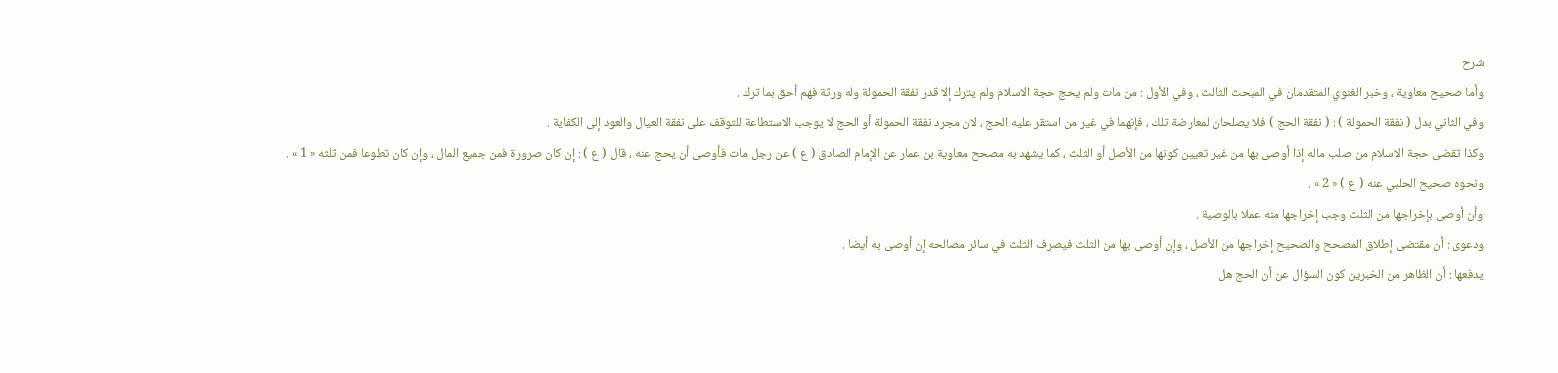شرح
وأما صحيح معاوية ، وخبر الغنوي المتقدمان في المبحث الثالث ، وفي الأول : من مات ولم يحج حجة الاسلام ولم يترك إلا قدر نفقة الحمولة وله ورثة فهم أحق بما ترك .
وفي الثاني بدل ( نفقة الحمولة ) : ( نفقة الحج ) فلا يصلحان لمعارضة تلك ، فإنهما في غير من استقر عليه الحج ، لان مجرد نفقة الحمولة أو الحج لا يوجب الاستطاعة للتوقف على نفقة العيال والعود إلى الكفاية .
وكذا تقضى حجة الاسلام من صلب ماله إذا أوصى بها من غير تعيين كونها من الأصل أو الثلث ، كما يشهد به مصحح معاوية بن عمار عن الإمام الصادق ( ع ) عن رجل مات فأوصى أن يحج عنه ، قال ( ع ) : إن كان صرورة فمن جميع المال ، وإن كان تطوعا فمن ثلثه « 1 » .
ونحوه صحيح الحلبي عنه ( ع ) « 2 » .
وأن أوصى بإخراجها من الثلث وجب إخراجها منه عملا بالوصية .
ودعوى : أن مقتضى إطلاق المصحح والصحيح إخراجها من الأصل ، وإن أوصى بها من الثلث فيصرف الثلث في سائر مصالحه إن أوصى به أيضا .
يدفعها : أن الظاهر من الخبرين كون السؤال عن أن الحج هل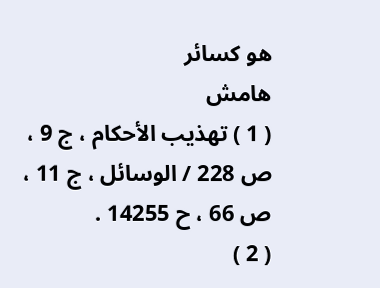هو كسائر
هامش
( 1 ) تهذيب الأحكام ، ج 9 ، ص 228 / الوسائل ، ج 11 ، ص 66 ، ح 14255 .
( 2 )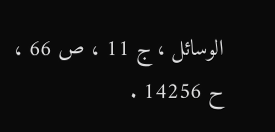الوسائل ، ج 11 ، ص 66 ، ح 14256 .